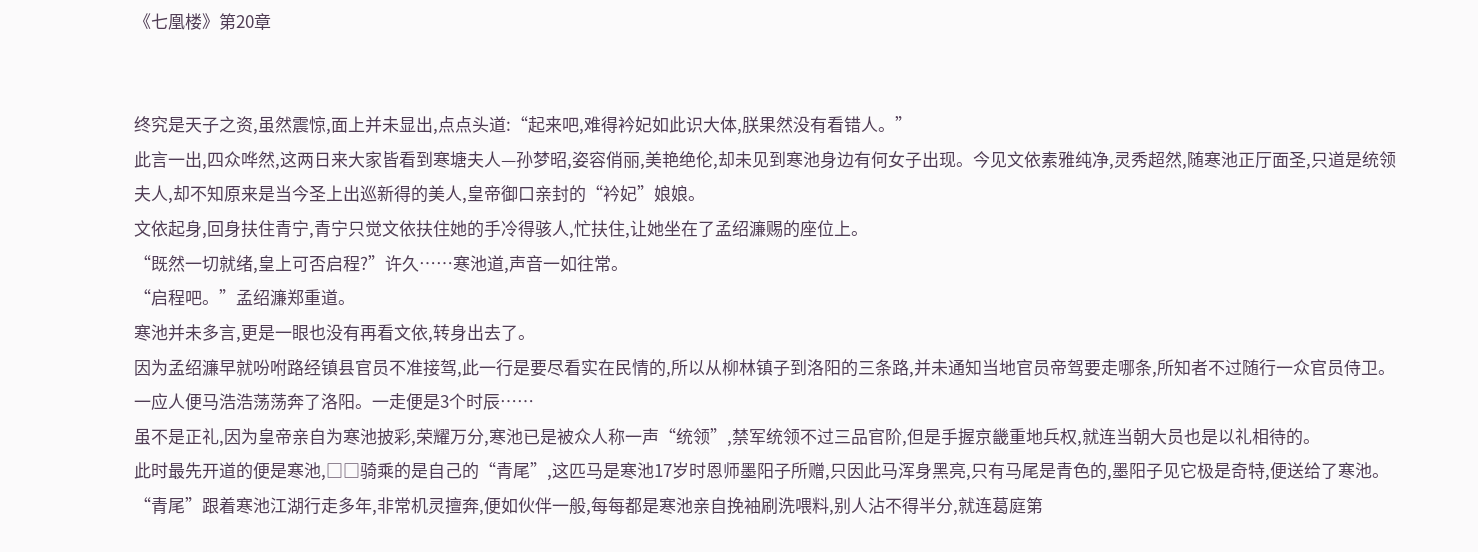《七凰楼》第20章


终究是天子之资,虽然震惊,面上并未显出,点点头道:“起来吧,难得衿妃如此识大体,朕果然没有看错人。”
此言一出,四众哗然,这两日来大家皆看到寒塘夫人—孙梦昭,姿容俏丽,美艳绝伦,却未见到寒池身边有何女子出现。今见文依素雅纯净,灵秀超然,随寒池正厅面圣,只道是统领夫人,却不知原来是当今圣上出巡新得的美人,皇帝御口亲封的“衿妃”娘娘。
文依起身,回身扶住青宁,青宁只觉文依扶住她的手冷得骇人,忙扶住,让她坐在了孟绍濂赐的座位上。
“既然一切就绪,皇上可否启程?”许久……寒池道,声音一如往常。
“启程吧。”孟绍濂郑重道。
寒池并未多言,更是一眼也没有再看文依,转身出去了。
因为孟绍濂早就吩咐路经镇县官员不准接驾,此一行是要尽看实在民情的,所以从柳林镇子到洛阳的三条路,并未通知当地官员帝驾要走哪条,所知者不过随行一众官员侍卫。
一应人便马浩浩荡荡奔了洛阳。一走便是3个时辰……
虽不是正礼,因为皇帝亲自为寒池披彩,荣耀万分,寒池已是被众人称一声“统领”,禁军统领不过三品官阶,但是手握京畿重地兵权,就连当朝大员也是以礼相待的。
此时最先开道的便是寒池,□□骑乘的是自己的“青尾”,这匹马是寒池17岁时恩师墨阳子所赠,只因此马浑身黑亮,只有马尾是青色的,墨阳子见它极是奇特,便送给了寒池。
“青尾”跟着寒池江湖行走多年,非常机灵擅奔,便如伙伴一般,每每都是寒池亲自挽袖刷洗喂料,别人沾不得半分,就连葛庭第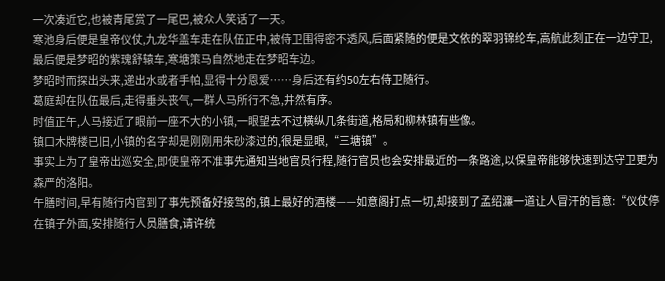一次凑近它,也被青尾赏了一尾巴,被众人笑话了一天。
寒池身后便是皇帝仪仗,九龙华盖车走在队伍正中,被侍卫围得密不透风,后面紧随的便是文依的翠羽锦纶车,高航此刻正在一边守卫,最后便是梦昭的紫瑰舒辕车,寒塘策马自然地走在梦昭车边。
梦昭时而探出头来,递出水或者手帕,显得十分恩爱……身后还有约50左右侍卫随行。
葛庭却在队伍最后,走得垂头丧气,一群人马所行不急,井然有序。
时值正午,人马接近了眼前一座不大的小镇,一眼望去不过横纵几条街道,格局和柳林镇有些像。
镇口木牌楼已旧,小镇的名字却是刚刚用朱砂漆过的,很是显眼,“三塘镇”。
事实上为了皇帝出巡安全,即使皇帝不准事先通知当地官员行程,随行官员也会安排最近的一条路途,以保皇帝能够快速到达守卫更为森严的洛阳。
午膳时间,早有随行内官到了事先预备好接驾的,镇上最好的酒楼——如意阁打点一切,却接到了孟绍濂一道让人冒汗的旨意:“仪仗停在镇子外面,安排随行人员膳食,请许统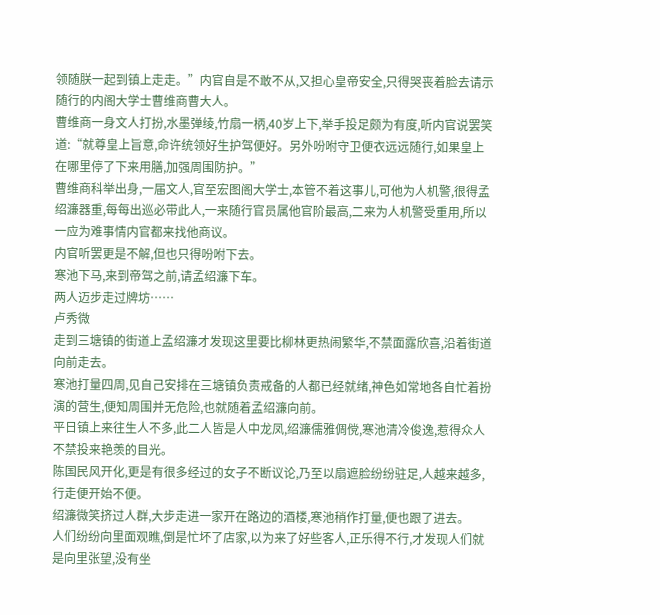领随朕一起到镇上走走。”内官自是不敢不从,又担心皇帝安全,只得哭丧着脸去请示随行的内阁大学士曹维商曹大人。
曹维商一身文人打扮,水墨弹绫,竹扇一柄,40岁上下,举手投足颇为有度,听内官说罢笑道:“就尊皇上旨意,命许统领好生护驾便好。另外吩咐守卫便衣远远随行,如果皇上在哪里停了下来用膳,加强周围防护。”
曹维商科举出身,一届文人,官至宏图阁大学士,本管不着这事儿,可他为人机警,很得孟绍濂器重,每每出巡必带此人,一来随行官员属他官阶最高,二来为人机警受重用,所以一应为难事情内官都来找他商议。
内官听罢更是不解,但也只得吩咐下去。
寒池下马,来到帝驾之前,请孟绍濂下车。
两人迈步走过牌坊……
卢秀微
走到三塘镇的街道上孟绍濂才发现这里要比柳林更热闹繁华,不禁面露欣喜,沿着街道向前走去。
寒池打量四周,见自己安排在三塘镇负责戒备的人都已经就绪,神色如常地各自忙着扮演的营生,便知周围并无危险,也就随着孟绍濂向前。
平日镇上来往生人不多,此二人皆是人中龙凤,绍濂儒雅倜傥,寒池清冷俊逸,惹得众人不禁投来艳羡的目光。
陈国民风开化,更是有很多经过的女子不断议论,乃至以扇遮脸纷纷驻足,人越来越多,行走便开始不便。
绍濂微笑挤过人群,大步走进一家开在路边的酒楼,寒池稍作打量,便也跟了进去。
人们纷纷向里面观瞧,倒是忙坏了店家,以为来了好些客人,正乐得不行,才发现人们就是向里张望,没有坐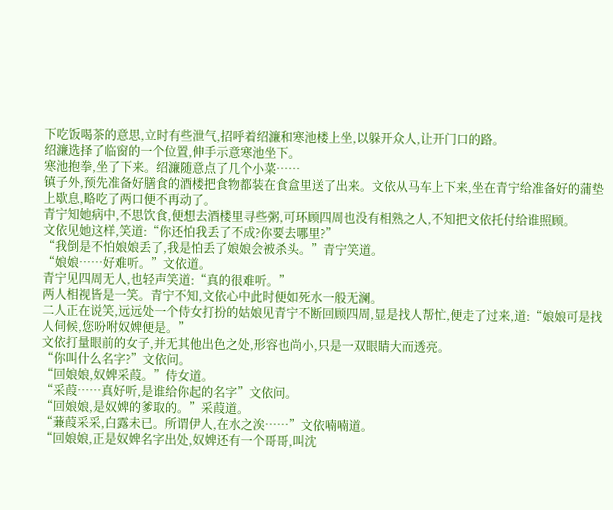下吃饭喝茶的意思,立时有些泄气,招呼着绍濂和寒池楼上坐,以躲开众人,让开门口的路。
绍濂选择了临窗的一个位置,伸手示意寒池坐下。
寒池抱拳,坐了下来。绍濂随意点了几个小菜……
镇子外,预先准备好膳食的酒楼把食物都装在食盒里送了出来。文依从马车上下来,坐在青宁给准备好的蒲垫上歇息,略吃了两口便不再动了。
青宁知她病中,不思饮食,便想去酒楼里寻些粥,可环顾四周也没有相熟之人,不知把文依托付给谁照顾。
文依见她这样,笑道:“你还怕我丢了不成?你要去哪里?”
“我倒是不怕娘娘丢了,我是怕丢了娘娘会被杀头。”青宁笑道。
“娘娘……好难听。”文依道。
青宁见四周无人,也轻声笑道:“真的很难听。”
两人相视皆是一笑。青宁不知,文依心中此时便如死水一般无澜。
二人正在说笑,远远处一个侍女打扮的姑娘见青宁不断回顾四周,显是找人帮忙,便走了过来,道:“娘娘可是找人伺候,您吩咐奴婢便是。”
文依打量眼前的女子,并无其他出色之处,形容也尚小,只是一双眼睛大而透亮。
“你叫什么名字?”文依问。
“回娘娘,奴婢采葭。”侍女道。
“采葭……真好听,是谁给你起的名字”文依问。
“回娘娘,是奴婢的爹取的。”采葭道。
“蒹葭采采,白露未已。所谓伊人,在水之涘……”文依喃喃道。
“回娘娘,正是奴婢名字出处,奴婢还有一个哥哥,叫沈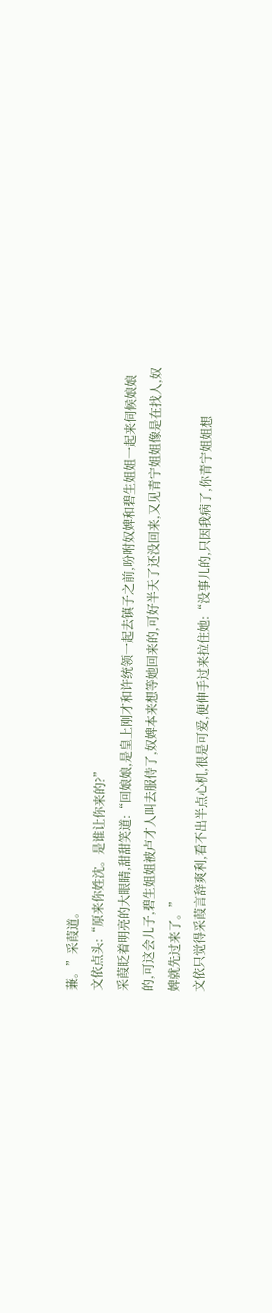蒹。”采葭道。
文依点头:“原来你姓沈。是谁让你来的?”
采葭眨着明亮的大眼睛,甜甜笑道:“回娘娘,是皇上刚才和许统领一起去镇子之前,吩咐奴婢和碧生姐姐一起来伺候娘娘的,可这会儿子,碧生姐姐被卢才人叫去服侍了,奴婢本来想等她回来的,可好半天了还没回来,又见青宁姐姐像是在找人,奴婢就先过来了。”
文依只觉得采葭言辞爽利,看不出半点心机,很是可爱,便伸手过来拉住她:“没事儿的,只因我病了,你青宁姐姐想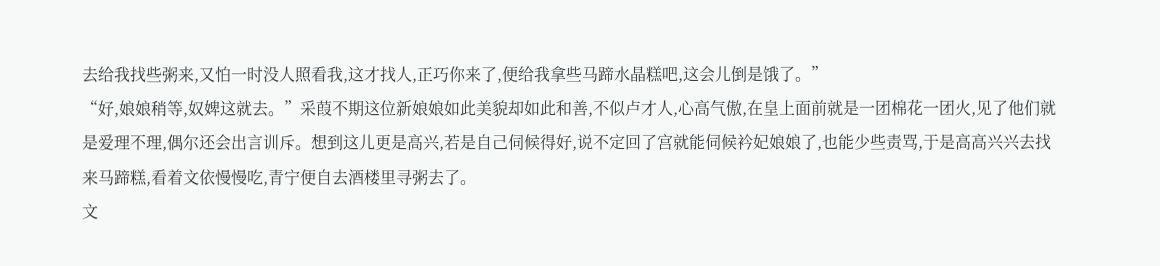去给我找些粥来,又怕一时没人照看我,这才找人,正巧你来了,便给我拿些马蹄水晶糕吧,这会儿倒是饿了。”
“好,娘娘稍等,奴婢这就去。”采葭不期这位新娘娘如此美貌却如此和善,不似卢才人,心高气傲,在皇上面前就是一团棉花一团火,见了他们就是爱理不理,偶尔还会出言训斥。想到这儿更是高兴,若是自己伺候得好,说不定回了宫就能伺候衿妃娘娘了,也能少些责骂,于是高高兴兴去找来马蹄糕,看着文依慢慢吃,青宁便自去酒楼里寻粥去了。
文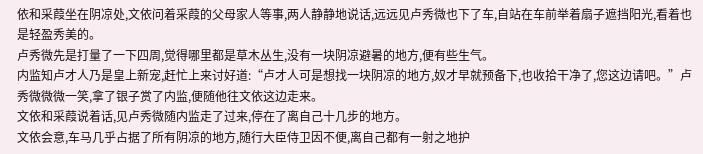依和采葭坐在阴凉处,文依问着采葭的父母家人等事,两人静静地说话,远远见卢秀微也下了车,自站在车前举着扇子遮挡阳光,看着也是轻盈秀美的。
卢秀微先是打量了一下四周,觉得哪里都是草木丛生,没有一块阴凉避暑的地方,便有些生气。
内监知卢才人乃是皇上新宠,赶忙上来讨好道:“卢才人可是想找一块阴凉的地方,奴才早就预备下,也收拾干净了,您这边请吧。”卢秀微微微一笑,拿了银子赏了内监,便随他往文依这边走来。
文依和采葭说着话,见卢秀微随内监走了过来,停在了离自己十几步的地方。
文依会意,车马几乎占据了所有阴凉的地方,随行大臣侍卫因不便,离自己都有一射之地护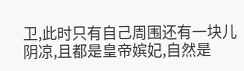卫,此时只有自己周围还有一块儿阴凉,且都是皇帝嫔妃,自然是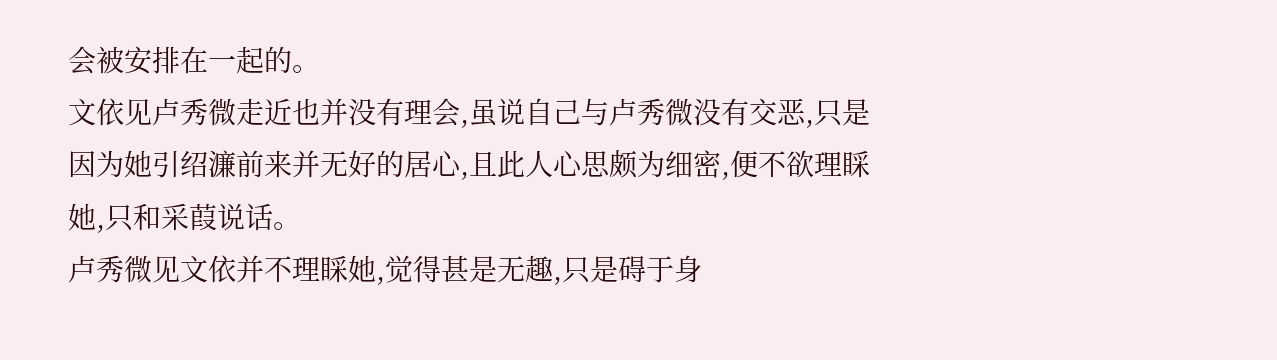会被安排在一起的。
文依见卢秀微走近也并没有理会,虽说自己与卢秀微没有交恶,只是因为她引绍濂前来并无好的居心,且此人心思颇为细密,便不欲理睬她,只和采葭说话。
卢秀微见文依并不理睬她,觉得甚是无趣,只是碍于身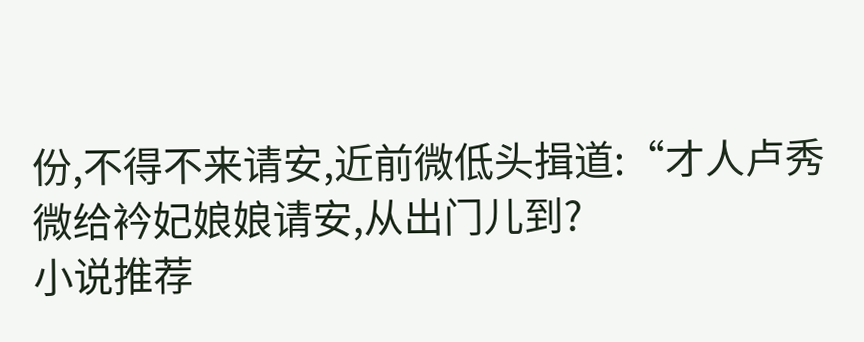份,不得不来请安,近前微低头揖道:“才人卢秀微给衿妃娘娘请安,从出门儿到?
小说推荐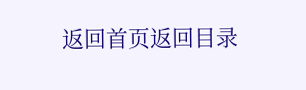返回首页返回目录